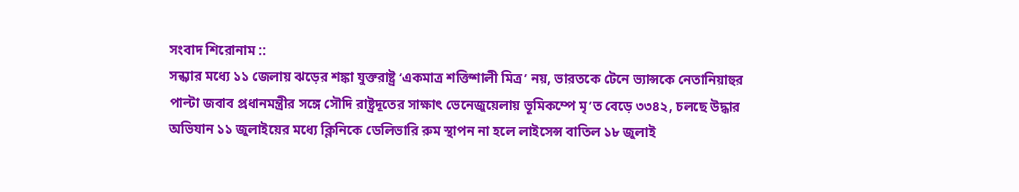সংবাদ শিরোনাম ::
সন্ধ্যার মধ্যে ১১ জেলায় ঝড়ের শঙ্কা যুক্তরাষ্ট্র ‘একমাত্র শক্তিশালী মিত্র’ নয়, ভারতকে টেনে ভ্যান্সকে নেতানিয়াহুর পাল্টা জবাব প্রধানমন্ত্রীর সঙ্গে সৌদি রাষ্ট্রদূতের সাক্ষাৎ ভেনেজুয়েলায় ভূমিকম্পে মৃ’ত বেড়ে ৩৩৪২, চলছে উদ্ধার অভিযান ১১ জুলাইয়ের মধ্যে ক্লিনিকে ডেলিভারি রুম স্থাপন না হলে লাইসেন্স বাতিল ১৮ জুলাই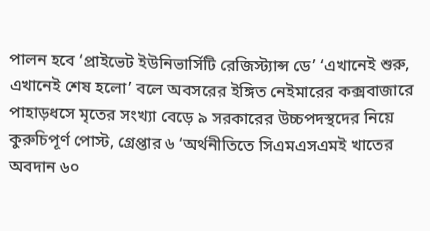পালন হবে ‘প্রাইভেট ইউনিভার্সিটি রেজিস্ট্যান্স ডে’ ‘এখানেই শুরু, এখানেই শেষ হলো’ বলে অবসরের ইঙ্গিত নেইমারের কক্সবাজারে পাহাড়ধসে মৃতের সংখ্যা বেড়ে ৯ সরকারের উচ্চপদস্থদের নিয়ে কুরুচিপূর্ণ পোস্ট, গ্রেপ্তার ৬ ‘অর্থনীতিতে সিএমএসএমই খাতের অবদান ৬০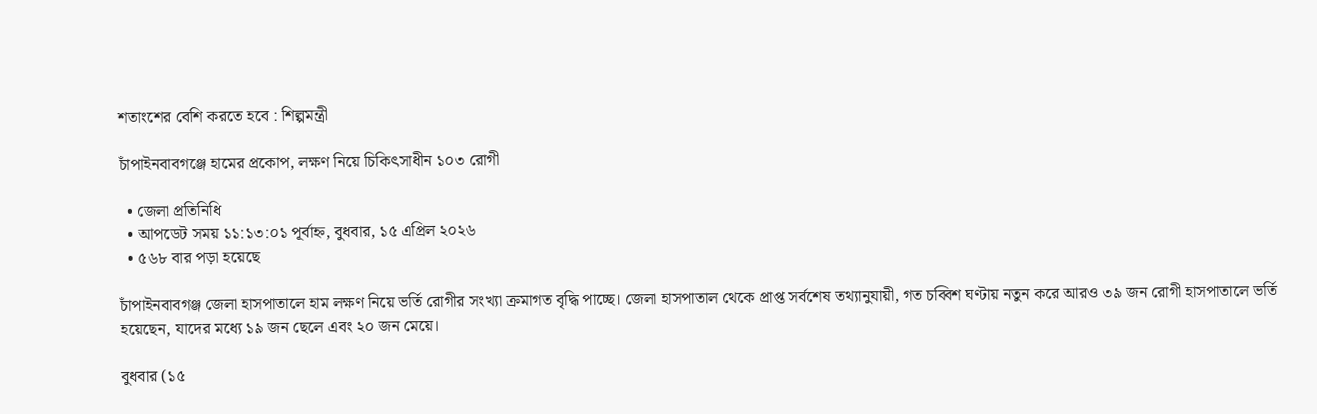শতাংশের বেশি করতে হবে : শিল্পমন্ত্রী

চাঁপাইনবাবগঞ্জে হামের প্রকোপ, লক্ষণ নিয়ে চিকিৎসাধীন ১০৩ রোগী

  • জেলা প্রতিনিধি
  • আপডেট সময় ১১:১৩:০১ পূর্বাহ্ন, বুধবার, ১৫ এপ্রিল ২০২৬
  • ৫৬৮ বার পড়া হয়েছে

চাঁপাইনবাবগঞ্জ জেলা হাসপাতালে হাম লক্ষণ নিয়ে ভর্তি রোগীর সংখ্যা ক্রমাগত বৃদ্ধি পাচ্ছে। জেলা হাসপাতাল থেকে প্রাপ্ত সর্বশেষ তথ্যানুযায়ী, গত চব্বিশ ঘণ্টায় নতুন করে আরও ৩৯ জন রোগী হাসপাতালে ভর্তি হয়েছেন, যাদের মধ্যে ১৯ জন ছেলে এবং ২০ জন মেয়ে।

বুধবার (১৫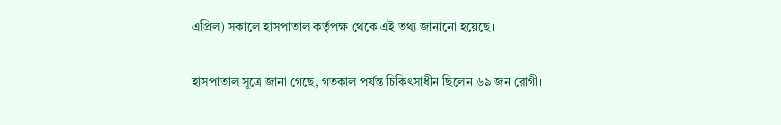এপ্রিল) সকালে হাসপাতাল কর্তৃপক্ষ থেকে এই তথ্য জানানো হয়েছে।

হাসপাতাল সূত্রে জানা গেছে, গতকাল পর্যন্ত চিকিৎসাধীন ছিলেন ৬৯ জন রোগী।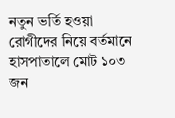নতুন ভর্তি হওয়া রোগীদের নিয়ে বর্তমানে হাসপাতালে মোট ১০৩ জন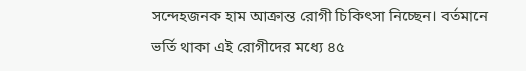সন্দেহজনক হাম আক্রান্ত রোগী চিকিৎসা নিচ্ছেন। বর্তমানে ভর্তি থাকা এই রোগীদের মধ্যে ৪৫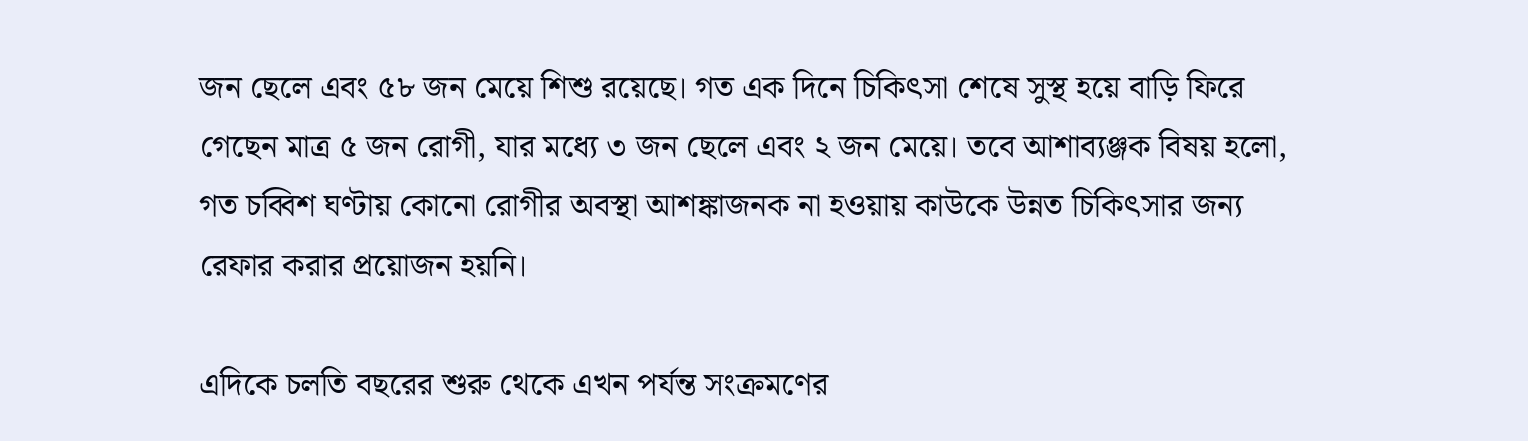জন ছেলে এবং ৫৮ জন মেয়ে শিশু রয়েছে। গত এক দিনে চিকিৎসা শেষে সুস্থ হয়ে বাড়ি ফিরে গেছেন মাত্র ৫ জন রোগী, যার মধ্যে ৩ জন ছেলে এবং ২ জন মেয়ে। তবে আশাব্যঞ্জক বিষয় হলো, গত চব্বিশ ঘণ্টায় কোনো রোগীর অবস্থা আশঙ্কাজনক না হওয়ায় কাউকে উন্নত চিকিৎসার জন্য রেফার করার প্রয়োজন হয়নি।

এদিকে চলতি বছরের শুরু থেকে এখন পর্যন্ত সংক্রমণের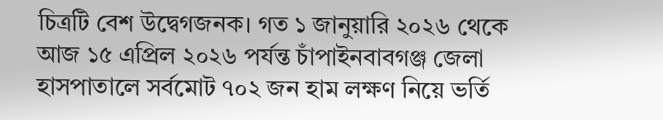চিত্রটি বেশ উদ্বেগজনক। গত ১ জানুয়ারি ২০২৬ থেকে আজ ১৫ এপ্রিল ২০২৬ পর্যন্ত চাঁপাইনবাবগঞ্জ জেলা হাসপাতালে সর্বমোট ৭০২ জন হাম লক্ষণ নিয়ে ভর্তি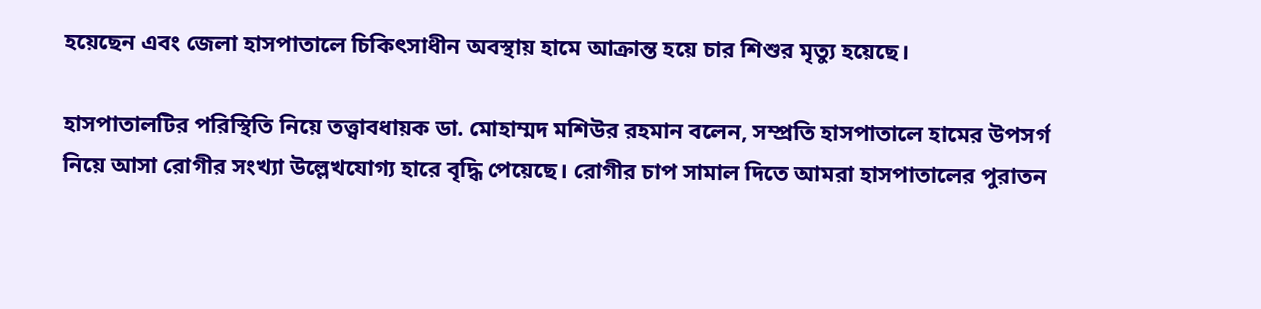হয়েছেন এবং জেলা হাসপাতালে চিকিৎসাধীন অবস্থায় হামে আক্রান্ত হয়ে চার শিশুর মৃত্যু হয়েছে।

হাসপাতালটির পরিস্থিতি নিয়ে তত্ত্বাবধায়ক ডা. মোহাম্মদ মশিউর রহমান বলেন, সম্প্রতি হাসপাতালে হামের উপসর্গ নিয়ে আসা রোগীর সংখ্যা উল্লেখযোগ্য হারে বৃদ্ধি পেয়েছে। রোগীর চাপ সামাল দিতে আমরা হাসপাতালের পুরাতন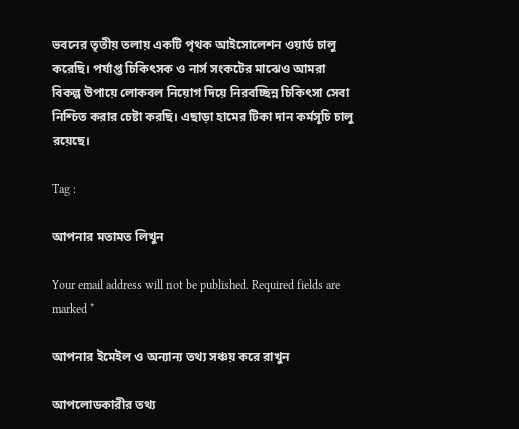ভবনের তৃতীয় তলায় একটি পৃথক আইসোলেশন ওয়ার্ড চালু করেছি। পর্যাপ্ত চিকিৎসক ও নার্স সংকটের মাঝেও আমরা বিকল্প উপায়ে লোকবল নিয়োগ দিয়ে নিরবচ্ছিন্ন চিকিৎসা সেবা নিশ্চিত করার চেষ্টা করছি। এছাড়া হামের টিকা দান কর্মসূচি চালু রয়েছে।

Tag :

আপনার মতামত লিখুন

Your email address will not be published. Required fields are marked *

আপনার ইমেইল ও অন্যান্য তথ্য সঞ্চয় করে রাখুন

আপলোডকারীর তথ্য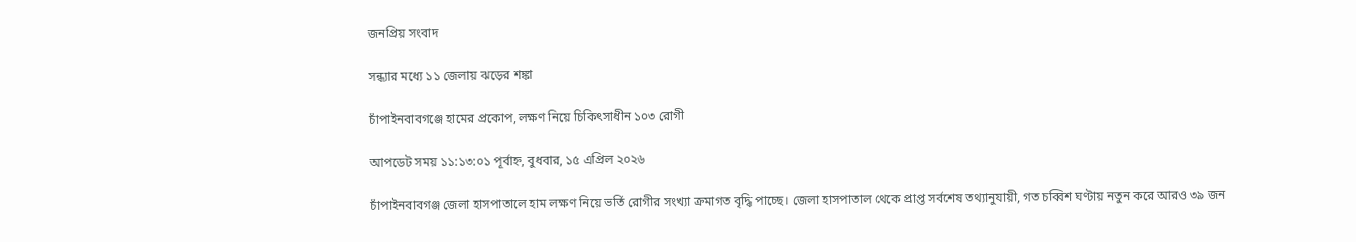জনপ্রিয় সংবাদ

সন্ধ্যার মধ্যে ১১ জেলায় ঝড়ের শঙ্কা

চাঁপাইনবাবগঞ্জে হামের প্রকোপ, লক্ষণ নিয়ে চিকিৎসাধীন ১০৩ রোগী

আপডেট সময় ১১:১৩:০১ পূর্বাহ্ন, বুধবার, ১৫ এপ্রিল ২০২৬

চাঁপাইনবাবগঞ্জ জেলা হাসপাতালে হাম লক্ষণ নিয়ে ভর্তি রোগীর সংখ্যা ক্রমাগত বৃদ্ধি পাচ্ছে। জেলা হাসপাতাল থেকে প্রাপ্ত সর্বশেষ তথ্যানুযায়ী, গত চব্বিশ ঘণ্টায় নতুন করে আরও ৩৯ জন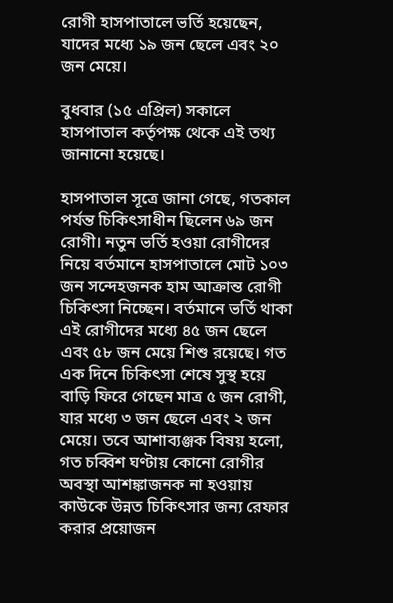রোগী হাসপাতালে ভর্তি হয়েছেন, যাদের মধ্যে ১৯ জন ছেলে এবং ২০ জন মেয়ে।

বুধবার (১৫ এপ্রিল) সকালে হাসপাতাল কর্তৃপক্ষ থেকে এই তথ্য জানানো হয়েছে।

হাসপাতাল সূত্রে জানা গেছে, গতকাল পর্যন্ত চিকিৎসাধীন ছিলেন ৬৯ জন রোগী। নতুন ভর্তি হওয়া রোগীদের নিয়ে বর্তমানে হাসপাতালে মোট ১০৩ জন সন্দেহজনক হাম আক্রান্ত রোগী চিকিৎসা নিচ্ছেন। বর্তমানে ভর্তি থাকা এই রোগীদের মধ্যে ৪৫ জন ছেলে এবং ৫৮ জন মেয়ে শিশু রয়েছে। গত এক দিনে চিকিৎসা শেষে সুস্থ হয়ে বাড়ি ফিরে গেছেন মাত্র ৫ জন রোগী, যার মধ্যে ৩ জন ছেলে এবং ২ জন মেয়ে। তবে আশাব্যঞ্জক বিষয় হলো, গত চব্বিশ ঘণ্টায় কোনো রোগীর অবস্থা আশঙ্কাজনক না হওয়ায় কাউকে উন্নত চিকিৎসার জন্য রেফার করার প্রয়োজন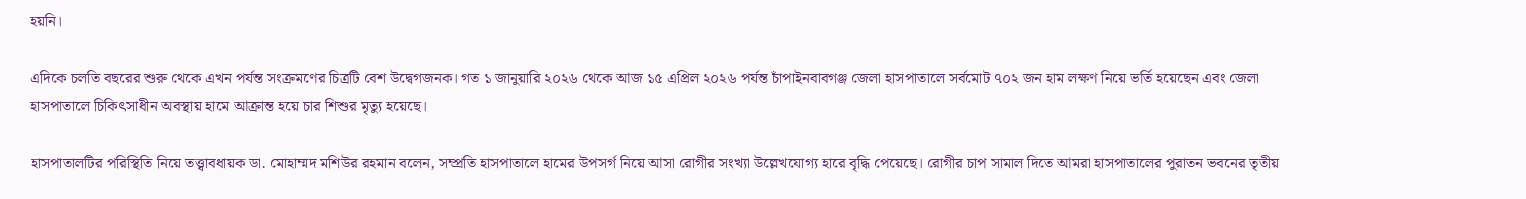হয়নি।

এদিকে চলতি বছরের শুরু থেকে এখন পর্যন্ত সংক্রমণের চিত্রটি বেশ উদ্বেগজনক। গত ১ জানুয়ারি ২০২৬ থেকে আজ ১৫ এপ্রিল ২০২৬ পর্যন্ত চাঁপাইনবাবগঞ্জ জেলা হাসপাতালে সর্বমোট ৭০২ জন হাম লক্ষণ নিয়ে ভর্তি হয়েছেন এবং জেলা হাসপাতালে চিকিৎসাধীন অবস্থায় হামে আক্রান্ত হয়ে চার শিশুর মৃত্যু হয়েছে।

হাসপাতালটির পরিস্থিতি নিয়ে তত্ত্বাবধায়ক ডা. মোহাম্মদ মশিউর রহমান বলেন, সম্প্রতি হাসপাতালে হামের উপসর্গ নিয়ে আসা রোগীর সংখ্যা উল্লেখযোগ্য হারে বৃদ্ধি পেয়েছে। রোগীর চাপ সামাল দিতে আমরা হাসপাতালের পুরাতন ভবনের তৃতীয়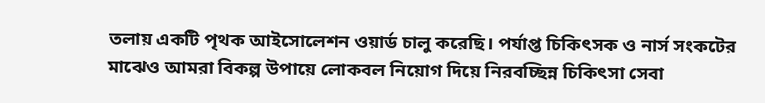তলায় একটি পৃথক আইসোলেশন ওয়ার্ড চালু করেছি। পর্যাপ্ত চিকিৎসক ও নার্স সংকটের মাঝেও আমরা বিকল্প উপায়ে লোকবল নিয়োগ দিয়ে নিরবচ্ছিন্ন চিকিৎসা সেবা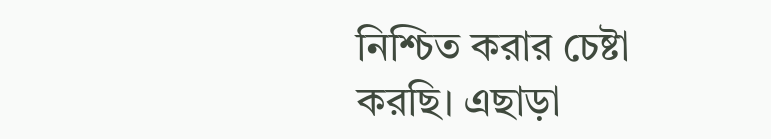নিশ্চিত করার চেষ্টা করছি। এছাড়া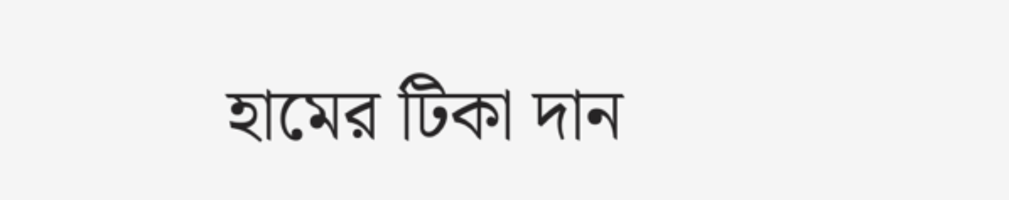হামের টিকা দান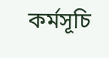কর্মসূচি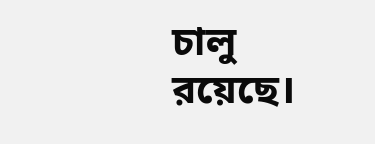চালু রয়েছে।